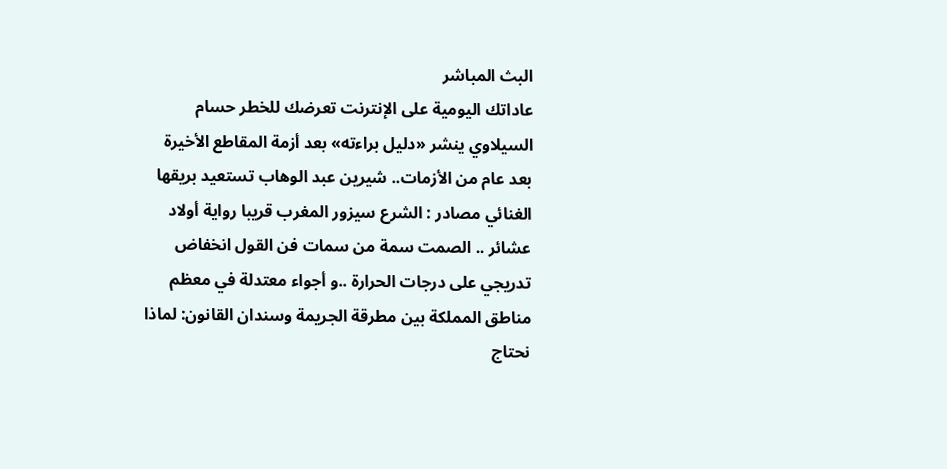البث المباشر
عاداتك اليومية على الإنترنت تعرضك للخطر حسام السيلاوي ينشر «دليل براءته» بعد أزمة المقاطع الأخيرة بعد عام من الأزمات.. شيرين عبد الوهاب تستعيد بريقها الغنائي مصادر : الشرع سيزور المغرب قريبا رواية أولاد عشائر .. الصمت سمة من سمات فن القول انخفاض تدريجي على درجات الحرارة ..و أجواء معتدلة في معظم مناطق المملكة بين مطرقة الجريمة وسندان القانون: لماذا نحتاج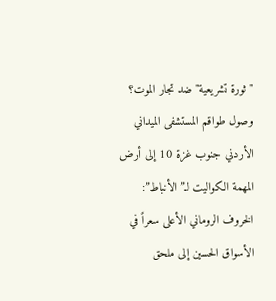"ثورة تشريعية" ضد تجار الموت؟ وصول طواقم المستشفى الميداني الأردني جنوب غزة 10 إلى أرض المهمة الكواليت لـ”الأنباط”: الخروف الروماني الأعلى سعراً في الأسواق الحسين إلى ملحق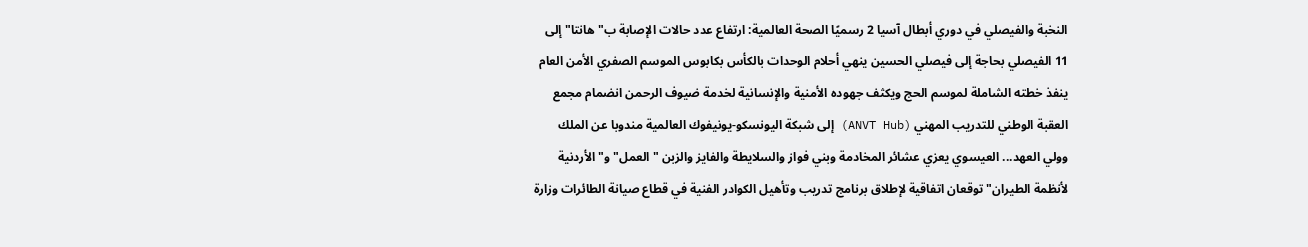النخبة والفيصلي في دوري أبطال آسيا 2 رسميًا الصحة العالمية: ارتفاع عدد حالات الإصابة ب"هانتا" إلى 11 الفيصلي بحاجة إلى فيصلي الحسين ينهي أحلام الوحدات بالكأس بكابوس الموسم الصفري الأمن العام ينفذ خطته الشاملة لموسم الحج ويكثف جهوده الأمنية والإنسانية لخدمة ضيوف الرحمن انضمام مجمع العقبة الوطني للتدريب المهني (ANVT Hub) إلى شبكة اليونسكو-يونيفوك العالمية مندوبا عن الملك وولي العهد... العيسوي يعزي عشائر المخادمة وبني فواز والسلايطة والفايز والزبن "العمل" و"الأردنية لأنظمة الطيران" توقعان اتفاقية لإطلاق برنامج تدريب وتأهيل الكوادر الفنية في قطاع صيانة الطائرات وزارة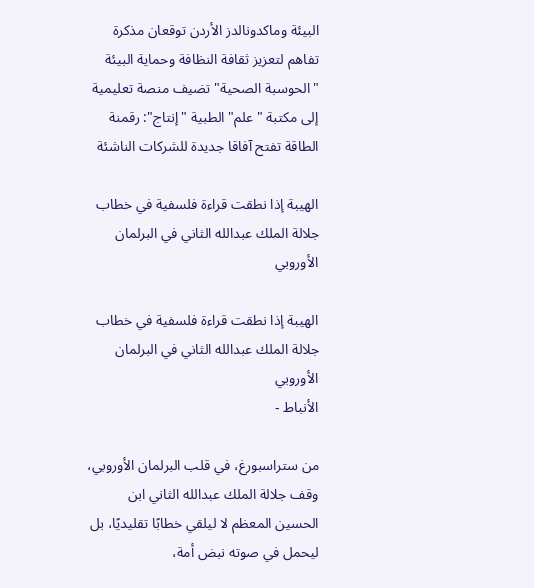البيئة وماكدونالدز الأردن توقعان مذكرة تفاهم لتعزيز ثقافة النظافة وحماية البيئة "الحوسبة الصحية" تضيف منصة تعليمية إلى مكتبة "علم" الطبية "إنتاج": رقمنة الطاقة تفتح آفاقا جديدة للشركات الناشئة

الهيبة إذا نطقت قراءة فلسفية في خطاب جلالة الملك عبدالله الثاني في البرلمان الأوروبي

الهيبة إذا نطقت قراءة فلسفية في خطاب جلالة الملك عبدالله الثاني في البرلمان الأوروبي
الأنباط -

من ستراسبورغ، في قلب البرلمان الأوروبي، وقف جلالة الملك عبدالله الثاني ابن الحسين المعظم لا ليلقي خطابًا تقليديًا، بل ليحمل في صوته نبض أمة،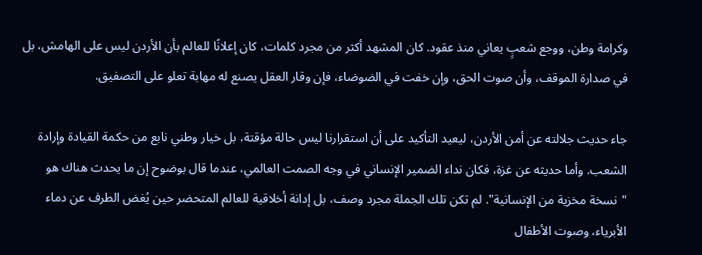وكرامة وطن، ووجع شعبٍ يعاني منذ عقود. كان المشهد أكثر من مجرد كلمات، كان إعلانًا للعالم بأن الأردن ليس على الهامش، بل في صدارة الموقف، وأن صوت الحق، وإن خفت في الضوضاء، فإن وقار العقل يصنع له مهابة تعلو على التصفيق.

جاء حديث جلالته عن أمن الأردن، ليعيد التأكيد على أن استقرارنا ليس حالة مؤقتة، بل خيار وطني نابع من حكمة القيادة وإرادة الشعب. وأما حديثه عن غزة، فكان نداء الضمير الإنساني في وجه الصمت العالمي، عندما قال بوضوح إن ما يحدث هناك هو "نسخة مخزية من الإنسانية". لم تكن تلك الجملة مجرد وصف، بل إدانة أخلاقية للعالم المتحضر حين يُغض الطرف عن دماء الأبرياء، وصوت الأطفال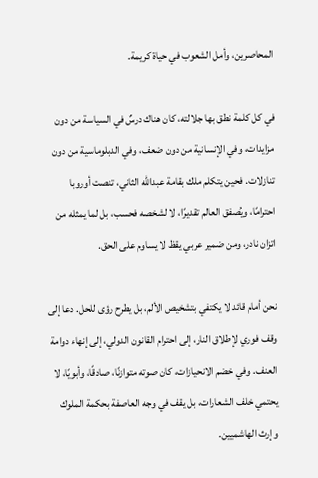المحاصرين، وأمل الشعوب في حياة كريمة.

في كل كلمة نطق بها جلالته، كان هناك درسٌ في السياسة من دون مزايدات، وفي الإنسانية من دون ضعف، وفي الدبلوماسية من دون تنازلات. فحين يتكلم ملك بقامة عبدالله الثاني، تنصت أوروبا احترامًا، ويُصفق العالم تقديرًا، لا لشخصه فحسب، بل لما يمثله من اتزان نادر، ومن ضمير عربي يقظ لا يساوم على الحق.

نحن أمام قائد لا يكتفي بتشخيص الألم، بل يطرح رؤى للحل. دعا إلى وقف فوري لإطلاق النار، إلى احترام القانون الدولي، إلى إنهاء دوامة العنف. وفي خضم الانحيازات، كان صوته متوازنًا، صادقًا، وأبويًا، لا يحتمي خلف الشعارات، بل يقف في وجه العاصفة بحكمة الملوك وإرث الهاشميين.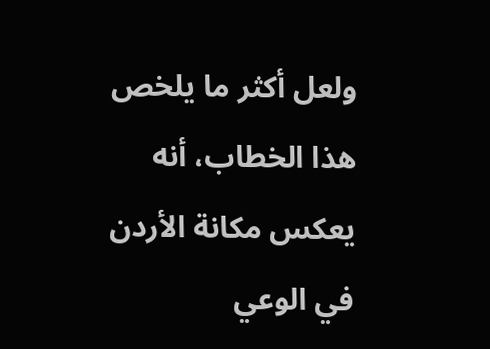ولعل أكثر ما يلخص هذا الخطاب، أنه يعكس مكانة الأردن في الوعي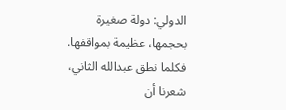الدولي: دولة صغيرة بحجمها، عظيمة بمواقفها. فكلما نطق عبدالله الثاني، شعرنا أن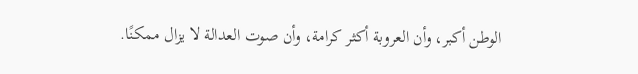الوطن أكبر، وأن العروبة أكثر كرامة، وأن صوت العدالة لا يزال ممكنًا.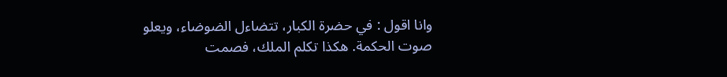وانا اقول : في حضرة الكبار، تتضاءل الضوضاء، ويعلو صوت الحكمة. هكذا تكلم الملك، فصمت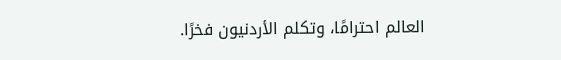العالم احترامًا، وتكلم الأردنيون فخرًا.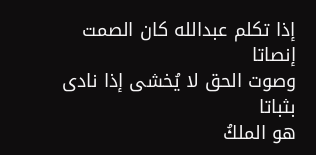إذا تكلم عبدالله كان الصمت إنصاتا
وصوت الحق لا يُخشى إذا نادى بثباتا
هو الملكُ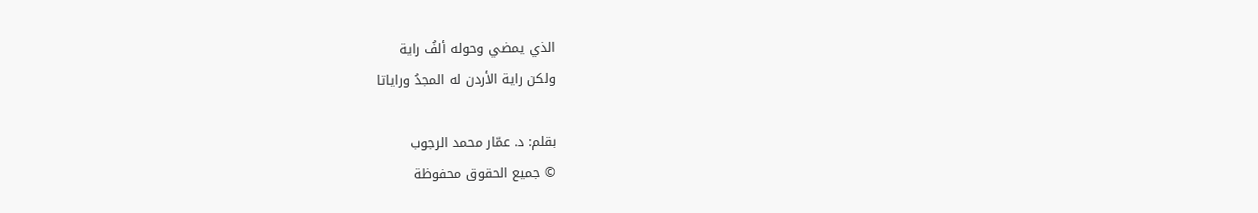الذي يمضي وحوله ألفُ راية
ولكن راية الأردن له المجدُ وراياتا

بقلم: د. عمّار محمد الرجوب
© جميع الحقوق محفوظة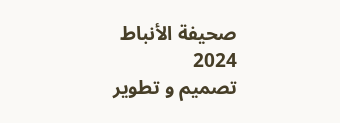صحيفة الأنباط 2024
تصميم و تطوير